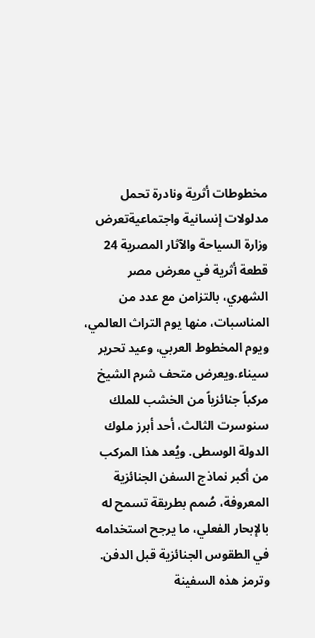مخطوطات أثرية ونادرة تحمل مدلولات إنسانية واجتماعيةتعرض وزارة السياحة والآثار المصرية 24 قطعة أثرية في معرض مصر الشهري، بالتزامن مع عدد من المناسبات، منها يوم التراث العالمي، ويوم المخطوط العربي، وعيد تحرير سيناء.ويعرض متحف شرم الشيخ مركباً جنائزياً من الخشب للملك سنوسرت الثالث، أحد أبرز ملوك الدولة الوسطى. ويُعد هذا المركب من أكبر نماذج السفن الجنائزية المعروفة، صُمم بطريقة تسمح له بالإبحار الفعلي، ما يرجح استخدامه في الطقوس الجنائزية قبل الدفن. وترمز هذه السفينة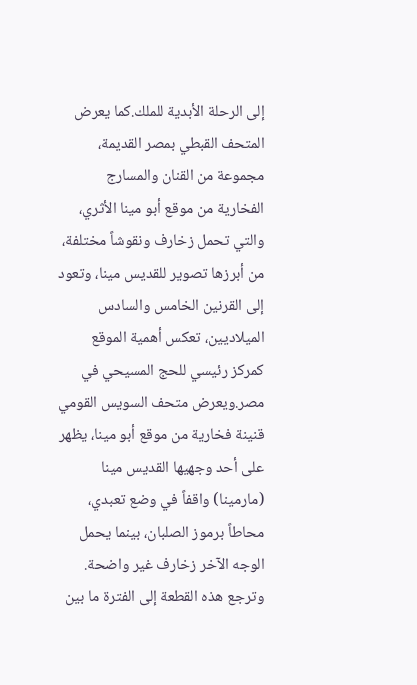إلى الرحلة الأبدية للملك.كما يعرض المتحف القبطي بمصر القديمة، مجموعة من القنان والمسارج الفخارية من موقع أبو مينا الأثري، والتي تحمل زخارف ونقوشاً مختلفة، من أبرزها تصوير للقديس مينا، وتعود إلى القرنين الخامس والسادس الميلاديين، تعكس أهمية الموقع كمركز رئيسي للحج المسيحي في مصر.ويعرض متحف السويس القومي قنينة فخارية من موقع أبو مينا، يظهر على أحد وجهيها القديس مينا (مارمينا) واقفاً في وضع تعبدي، محاطاً برموز الصلبان، بينما يحمل الوجه الآخر زخارف غير واضحة. وترجع هذه القطعة إلى الفترة ما بين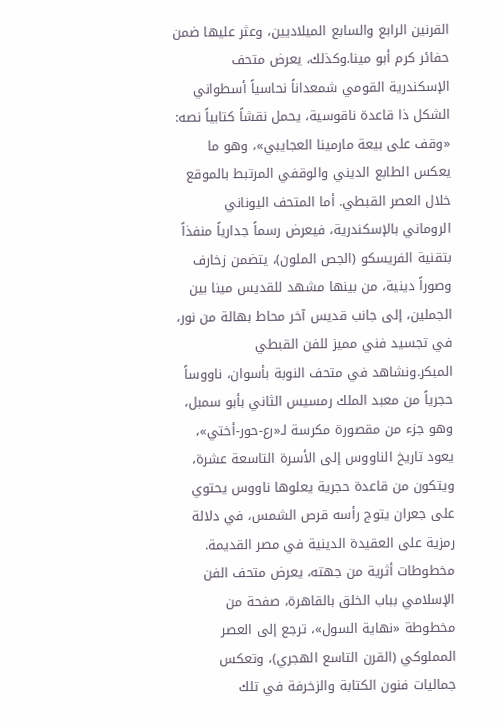القرنين الرابع والسابع الميلاديين، وعثر عليها ضمن حفائر كرم أبو مينا.وكذلك، يعرض متحف الإسكندرية القومي شمعداناً نحاسياً أسطواني الشكل ذا قاعدة ناقوسية، يحمل نقشاً كتابياً نصه: «وقف على بيعة مارمينا العجايبي»، وهو ما يعكس الطابع الديني والوقفي المرتبط بالموقع خلال العصر القبطي. أما المتحف اليوناني الروماني بالإسكندرية، فيعرض رسماً جدارياً منفذاً بتقنية الفريسكو (الجص الملون)، يتضمن زخارف وصوراً دينية، من بينها مشهد للقديس مينا بين الجملين، إلى جانب قديس آخر محاط بهالة من نور، في تجسيد فني مميز للفن القبطي المبكر.ونشاهد في متحف النوبة بأسوان، ناووساً حجرياً من معبد الملك رمسيس الثاني بأبو سمبل، وهو جزء من مقصورة مكرسة لـ«رع-حور-أختي»، يعود تاريخ الناووس إلى الأسرة التاسعة عشرة، ويتكون من قاعدة حجرية يعلوها ناووس يحتوي على جعران يتوج رأسه قرص الشمس، في دلالة رمزية على العقيدة الدينية في مصر القديمة. مخطوطات أثرية من جهته، يعرض متحف الفن الإسلامي بباب الخلق بالقاهرة، صفحة من مخطوطة «نهاية السول»، ترجع إلى العصر المملوكي (القرن التاسع الهجري)، وتعكس جماليات فنون الكتابة والزخرفة في تلك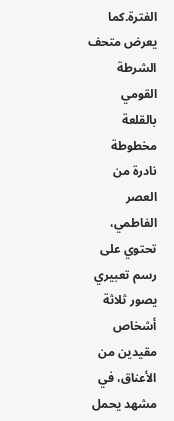الفترة.كما يعرض متحف الشرطة القومي بالقلعة مخطوطة نادرة من العصر الفاطمي، تحتوي على رسم تعبيري يصور ثلاثة أشخاص مقيدين من الأعناق، في مشهد يحمل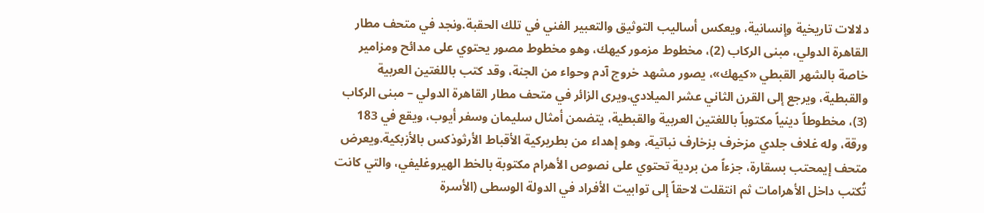دلالات تاريخية وإنسانية، ويعكس أساليب التوثيق والتعبير الفني في تلك الحقبة.ونجد في متحف مطار القاهرة الدولي، مبنى الركاب (2)، مخطوط مزمور كيهك، وهو مخطوط مصور يحتوي على مدائح ومزامير خاصة بالشهر القبطي «كيهك»، يصور مشهد خروج آدم وحواء من الجنة، وقد كتب باللغتين العربية والقبطية، ويرجع إلى القرن الثاني عشر الميلادي.ويرى الزائر في متحف مطار القاهرة الدولي – مبنى الركاب (3)، مخطوطاً دينياً مكتوباً باللغتين العربية والقبطية، يتضمن أمثال سليمان وسفر أيوب، ويقع في 183 ورقة، وله غلاف جلدي مزخرف بزخارف نباتية، وهو إهداء من بطريركية الأقباط الأرثوذكس بالأزبكية.ويعرض متحف إيمحتب بسقارة، جزءاً من بردية تحتوي على نصوص الأهرام مكتوبة بالخط الهيروغليفي، والتي كانت تُكتب داخل الأهرامات ثم انتقلت لاحقاً إلى توابيت الأفراد في الدولة الوسطى (الأسرة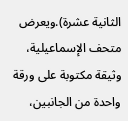الثانية عشرة).ويعرض متحف الإسماعيلية، وثيقة مكتوبة على ورقة واحدة من الجانبين،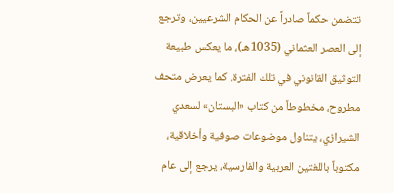تتضمن حكماً صادراً عن الحكام الشرعيين، وترجع إلى العصر العثماني (1035هـ)، ما يعكس طبيعة التوثيق القانوني في تلك الفترة. كما يعرض متحف مطروح، مخطوطاً من كتاب «البستان» لسعدي الشيرازي، يتناول موضوعات صوفية وأخلاقية، مكتوباً باللغتين العربية والفارسية، يرجع إلى عام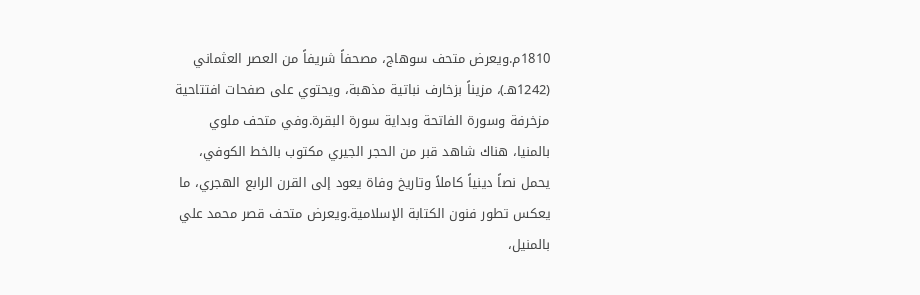1810م.ويعرض متحف سوهاج، مصحفاً شريفاً من العصر العثماني (1242هـ)، مزيناً بزخارف نباتية مذهبة، ويحتوي على صفحات افتتاحية مزخرفة وسورة الفاتحة وبداية سورة البقرة.وفي متحف ملوي بالمنيا، هناك شاهد قبر من الحجر الجيري مكتوب بالخط الكوفي، يحمل نصاً دينياً كاملاً وتاريخ وفاة يعود إلى القرن الرابع الهجري، ما يعكس تطور فنون الكتابة الإسلامية.ويعرض متحف قصر محمد علي بالمنيل،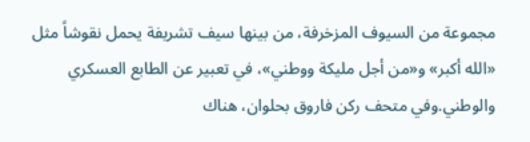مجموعة من السيوف المزخرفة، من بينها سيف تشريفة يحمل نقوشاً مثل «الله أكبر» و«من أجل مليكة ووطني»، في تعبير عن الطابع العسكري والوطني.وفي متحف ركن فاروق بحلوان، هناك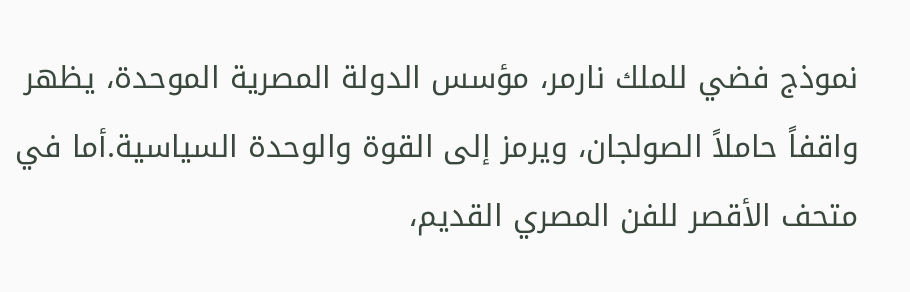نموذج فضي للملك نارمر، مؤسس الدولة المصرية الموحدة، يظهر واقفاً حاملاً الصولجان، ويرمز إلى القوة والوحدة السياسية.أما في متحف الأقصر للفن المصري القديم،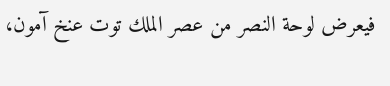فيعرض لوحة النصر من عصر الملك توت عنخ آمون،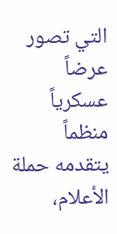التي تصور عرضاً عسكرياً منظماً يتقدمه حملة الأعلام،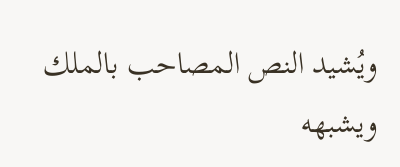ويُشيد النص المصاحب بالملك ويشبهه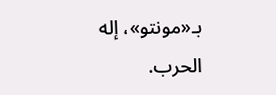بـ«مونتو»، إله الحرب.